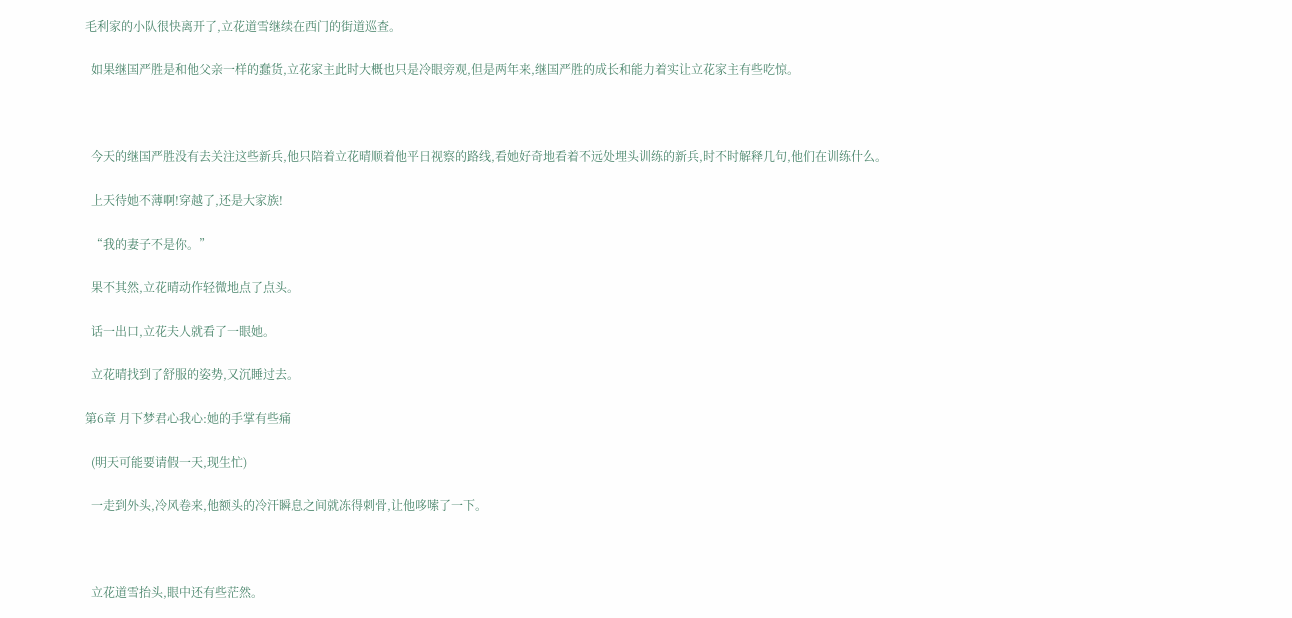毛利家的小队很快离开了,立花道雪继续在西门的街道巡查。

  如果继国严胜是和他父亲一样的蠢货,立花家主此时大概也只是冷眼旁观,但是两年来,继国严胜的成长和能力着实让立花家主有些吃惊。



  今天的继国严胜没有去关注这些新兵,他只陪着立花晴顺着他平日视察的路线,看她好奇地看着不远处埋头训练的新兵,时不时解释几句,他们在训练什么。

  上天待她不薄啊!穿越了,还是大家族!

  “我的妻子不是你。”

  果不其然,立花晴动作轻微地点了点头。

  话一出口,立花夫人就看了一眼她。

  立花晴找到了舒服的姿势,又沉睡过去。

第6章 月下梦君心我心:她的手掌有些痛

  (明天可能要请假一天,现生忙)

  一走到外头,冷风卷来,他额头的冷汗瞬息之间就冻得刺骨,让他哆嗦了一下。



  立花道雪抬头,眼中还有些茫然。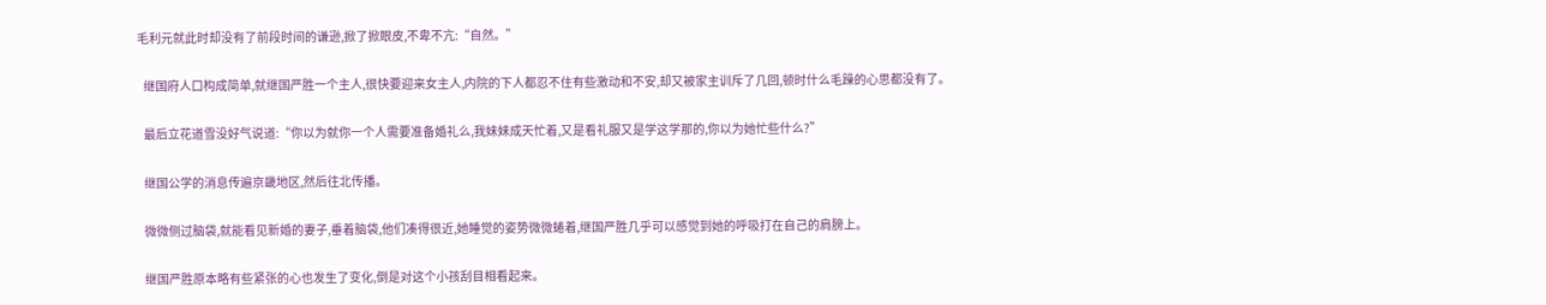毛利元就此时却没有了前段时间的谦逊,掀了掀眼皮,不卑不亢:“自然。”

  继国府人口构成简单,就继国严胜一个主人,很快要迎来女主人,内院的下人都忍不住有些激动和不安,却又被家主训斥了几回,顿时什么毛躁的心思都没有了。

  最后立花道雪没好气说道:“你以为就你一个人需要准备婚礼么,我妹妹成天忙着,又是看礼服又是学这学那的,你以为她忙些什么?”

  继国公学的消息传遍京畿地区,然后往北传播。

  微微侧过脑袋,就能看见新婚的妻子,垂着脑袋,他们凑得很近,她睡觉的姿势微微蜷着,继国严胜几乎可以感觉到她的呼吸打在自己的肩膀上。

  继国严胜原本略有些紧张的心也发生了变化,倒是对这个小孩刮目相看起来。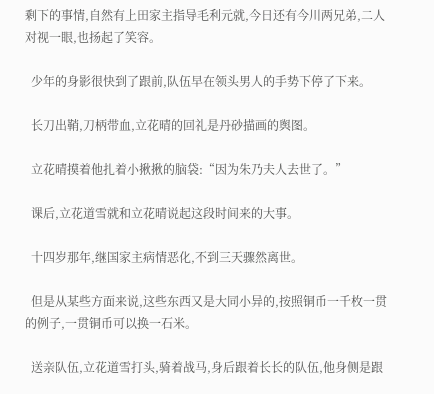剩下的事情,自然有上田家主指导毛利元就,今日还有今川两兄弟,二人对视一眼,也扬起了笑容。

  少年的身影很快到了跟前,队伍早在领头男人的手势下停了下来。

  长刀出鞘,刀柄带血,立花晴的回礼是丹砂描画的舆图。

  立花晴摸着他扎着小揪揪的脑袋:“因为朱乃夫人去世了。”

  课后,立花道雪就和立花晴说起这段时间来的大事。

  十四岁那年,继国家主病情恶化,不到三天骤然离世。

  但是从某些方面来说,这些东西又是大同小异的,按照铜币一千枚一贯的例子,一贯铜币可以换一石米。

  送亲队伍,立花道雪打头,骑着战马,身后跟着长长的队伍,他身侧是跟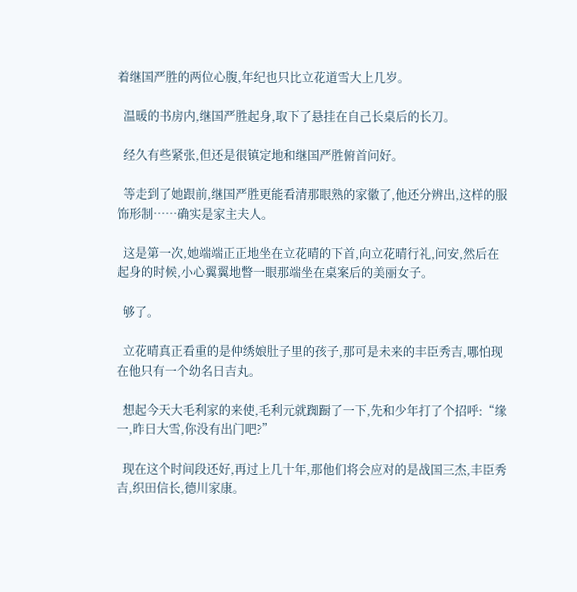着继国严胜的两位心腹,年纪也只比立花道雪大上几岁。

  温暖的书房内,继国严胜起身,取下了悬挂在自己长桌后的长刀。

  经久有些紧张,但还是很镇定地和继国严胜俯首问好。

  等走到了她跟前,继国严胜更能看清那眼熟的家徽了,他还分辨出,这样的服饰形制……确实是家主夫人。

  这是第一次,她端端正正地坐在立花晴的下首,向立花晴行礼,问安,然后在起身的时候,小心翼翼地瞥一眼那端坐在桌案后的美丽女子。

  够了。

  立花晴真正看重的是仲绣娘肚子里的孩子,那可是未来的丰臣秀吉,哪怕现在他只有一个幼名日吉丸。

  想起今天大毛利家的来使,毛利元就踟蹰了一下,先和少年打了个招呼:“缘一,昨日大雪,你没有出门吧?”

  现在这个时间段还好,再过上几十年,那他们将会应对的是战国三杰,丰臣秀吉,织田信长,德川家康。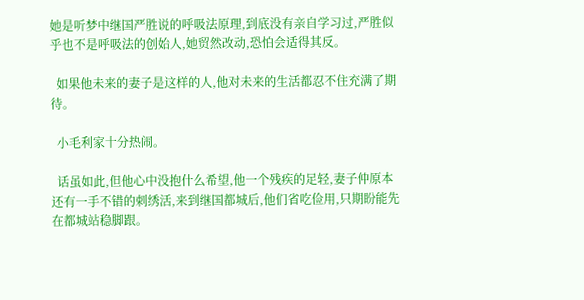她是听梦中继国严胜说的呼吸法原理,到底没有亲自学习过,严胜似乎也不是呼吸法的创始人,她贸然改动,恐怕会适得其反。

  如果他未来的妻子是这样的人,他对未来的生活都忍不住充满了期待。

  小毛利家十分热闹。

  话虽如此,但他心中没抱什么希望,他一个残疾的足轻,妻子仲原本还有一手不错的刺绣活,来到继国都城后,他们省吃俭用,只期盼能先在都城站稳脚跟。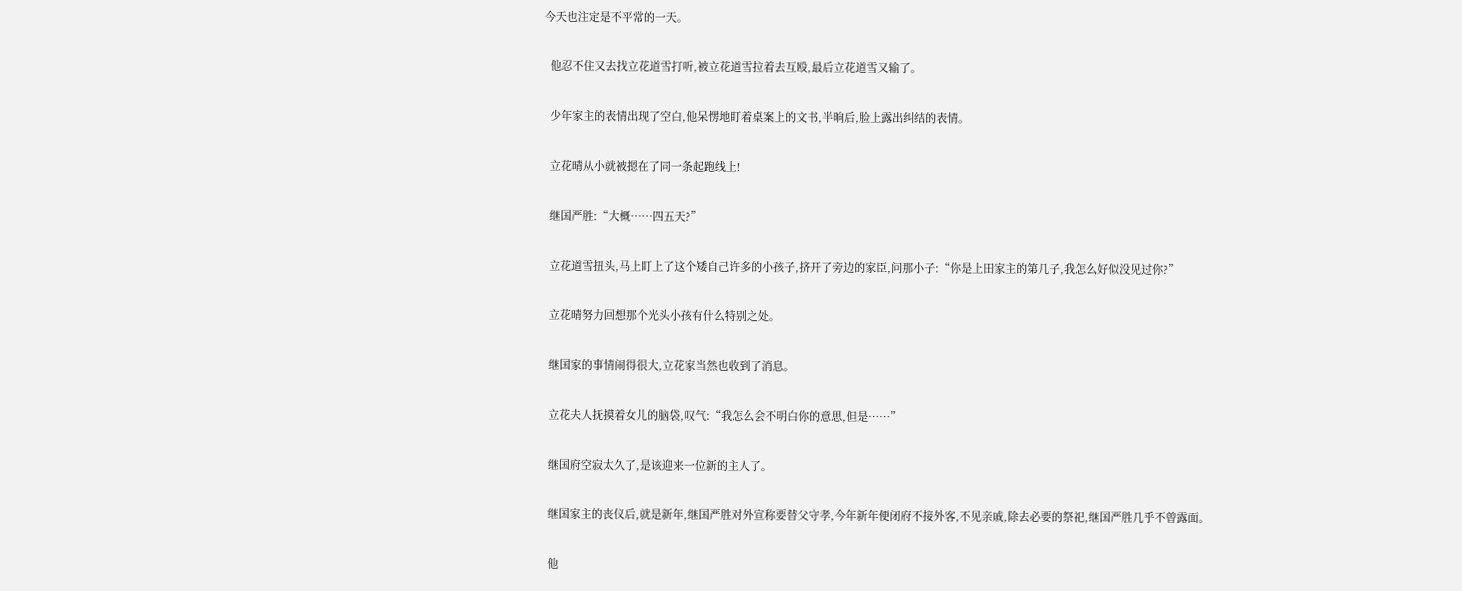今天也注定是不平常的一天。

  他忍不住又去找立花道雪打听,被立花道雪拉着去互殴,最后立花道雪又输了。

  少年家主的表情出现了空白,他呆愣地盯着桌案上的文书,半晌后,脸上露出纠结的表情。

  立花晴从小就被摁在了同一条起跑线上!

  继国严胜:“大概……四五天?”

  立花道雪扭头,马上盯上了这个矮自己许多的小孩子,挤开了旁边的家臣,问那小子:“你是上田家主的第几子,我怎么好似没见过你?”

  立花晴努力回想那个光头小孩有什么特别之处。

  继国家的事情闹得很大,立花家当然也收到了消息。

  立花夫人抚摸着女儿的脑袋,叹气:“我怎么会不明白你的意思,但是……”

  继国府空寂太久了,是该迎来一位新的主人了。

  继国家主的丧仪后,就是新年,继国严胜对外宣称要替父守孝,今年新年便闭府不接外客,不见亲戚,除去必要的祭祀,继国严胜几乎不曾露面。

  他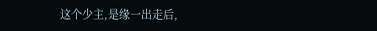这个少主,是缘一出走后,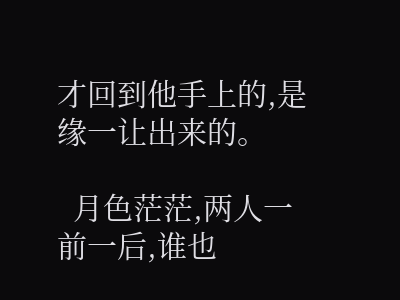才回到他手上的,是缘一让出来的。

  月色茫茫,两人一前一后,谁也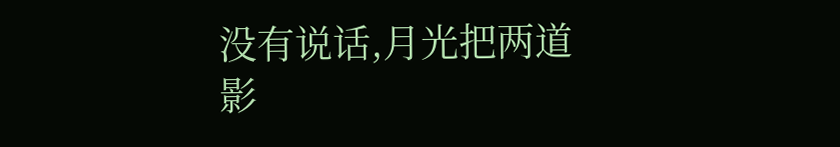没有说话,月光把两道影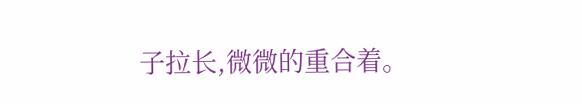子拉长,微微的重合着。